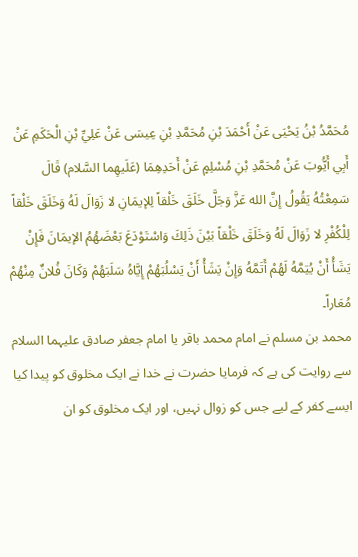مُحَمَّدُ بْنُ يَحْيَى عَنْ أَحْمَدَ بْنِ مُحَمَّدِ بْنِ عِيسَى عَنْ عَلِيِّ بْنِ الْحَكَمِ عَنْ أَبِي أَيُّوبَ عَنْ مُحَمَّدِ بْنِ مُسْلِمٍ عَنْ أَحَدِهِمَا (عَلَيهِما السَّلام) قَالَ سَمِعْتُهُ يَقُولُ إِنَّ الله عَزَّ وَجَلَّ خَلَقَ خَلْقاً لِلإيمَانِ لا زَوَالَ لَهُ وَخَلَقَ خَلْقاً لِلْكُفْرِ لا زَوَالَ لَهُ وَخَلَقَ خَلْقاً بَيْنَ ذَلِكَ وَاسْتَوْدَعَ بَعْضَهُمُ الإيمَانَ فَإِنْ يَشَأْ أَنْ يُتِمَّهُ لَهُمْ أَتَمَّهُ وَإِنْ يَشَأْ أَنْ يَسْلُبَهُمْ إِيَّاهُ سَلَبَهُمْ وَكَانَ فُلانٌ مِنْهُمْ مُعَاراً۔
محمد بن مسلم نے امام محمد باقر یا امام جعفر صادق علیہما السلام سے روایت کی ہے کہ فرمایا حضرت نے خدا نے ایک مخلوق کو پیدا کیا ایسے کفر کے لیے جس کو زوال نہیں، اور ایک مخلوق کو ان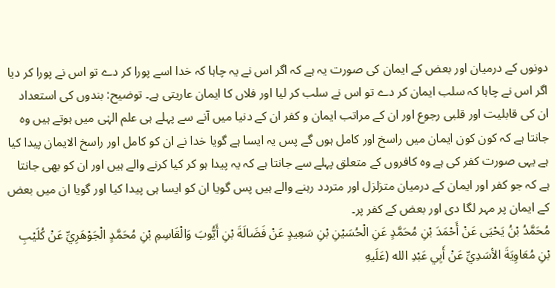دونوں کے درمیان اور بعض کے ایمان کی صورت یہ ہے کہ اگر اس نے یہ چاہا کہ خدا اسے پورا کر دے تو اس نے پورا کر دیا اگر اس نے چاہا کہ سلب ایمان کر دے تو اس نے سلب کر لیا اور فلاں کا ایمان عاریتی ہے۔ توضیح: بندوں کی استعداد ان کی قابلیت اور قلبی رجوع اور ان کے مراتب ایمان و کفر ان کے دنیا میں آنے سے پہلے ہی علم الہٰی میں ہوتے ہیں وہ جانتا ہے کہ کون کون ایمان میں راسخ اور کامل ہوں گے پس یہ ایسا ہے گویا خدا نے ان کو کامل اور راسخ الایمان پیدا کیا ہے یہی صورت کفر کی ہے وہ کافروں کے متعلق پہلے سے جانتا ہے کہ یہ پیدا ہو کر کیا کرنے والے ہیں اور ان کو بھی جانتا ہے کہ جو کفر اور ایمان کے درمیان متزلزل اور متردد رہنے والے ہیں پس گویا ان کو ایسا ہی پیدا کیا اور گویا ان میں بعض کے ایمان پر مہر لگا دی اور بعض کے کفر پر۔
مُحَمَّدُ بْنُ يَحْيَى عَنْ أَحْمَدَ بْنِ مُحَمَّدٍ عَنِ الْحُسَيْنِ بْنِ سَعِيدٍ عَنْ فَضَالَةَ بْنِ أَيُّوبَ وَالْقَاسِمِ بْنِ مُحَمَّدٍ الْجَوْهَرِيِّ عَنْ كُلَيْبِ بْنِ مُعَاوِيَةَ الأسَدِيِّ عَنْ أَبِي عَبْدِ الله (عَلَيهِ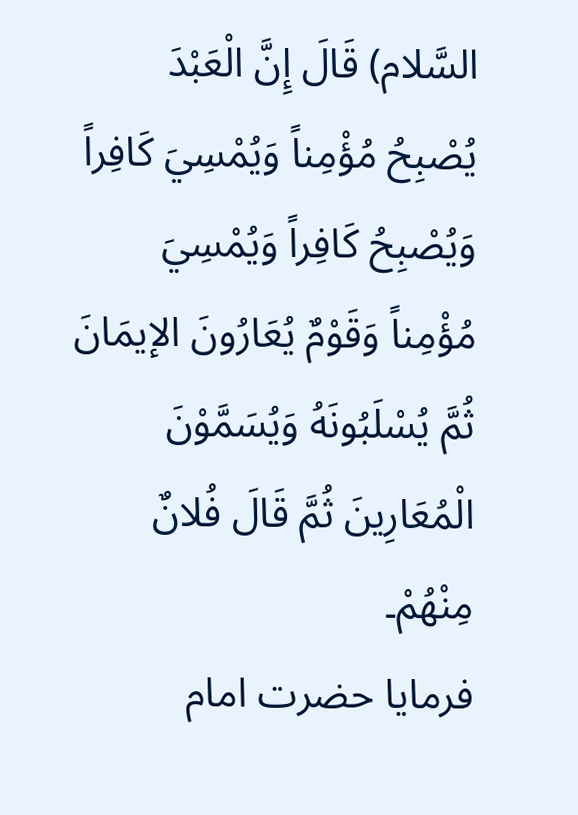السَّلام) قَالَ إِنَّ الْعَبْدَ يُصْبِحُ مُؤْمِناً وَيُمْسِيَ كَافِراً وَيُصْبِحُ كَافِراً وَيُمْسِيَ مُؤْمِناً وَقَوْمٌ يُعَارُونَ الإيمَانَ ثُمَّ يُسْلَبُونَهُ وَيُسَمَّوْنَ الْمُعَارِينَ ثُمَّ قَالَ فُلانٌ مِنْهُمْ۔
فرمایا حضرت امام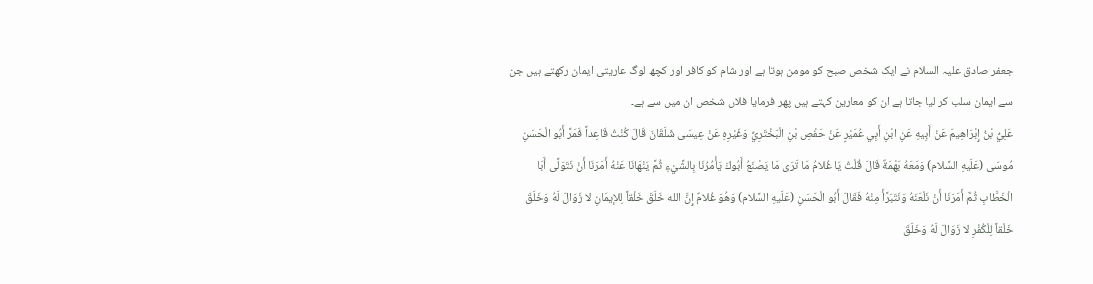جعفر صادق علیہ السلام نے ایک شخص صبح کو مومن ہوتا ہے اور شام کو کافر اور کچھ لوگ عاریتی ایمان رکھتے ہیں جن سے ایمان سلب کر لیا جاتا ہے ان کو معارین کہتے ہیں پھر فرمایا فلاں شخص ان میں سے ہے۔
عَلِيُّ بْنُ إِبْرَاهِيمَ عَنْ أَبِيهِ عَنِ ابْنِ أَبِي عُمَيْرٍ عَنْ حَفْصِ بْنِ الْبَخْتَرِيِّ وَغَيْرِهِ عَنْ عِيسَى شَلَقَانَ قَالَ كُنْتُ قَاعِداً فَمَرَّ أَبُو الْحَسَنِ مُوسَى (عَلَيهِ السَّلام) وَمَعَهُ بَهْمَةٌ قَالَ قُلْتُ يَا غُلامُ مَا تَرَى مَا يَصْنَعُ أَبُوكَ يَأْمُرُنَا بِالشَّيْءِ ثُمَّ يَنْهَانَا عَنْهُ أَمَرَنَا أَنْ نَتَوَلَّى أَبَا الْخَطَّابِ ثُمَّ أَمَرَنَا أَنْ نَلْعَنَهُ وَنَتَبَرَّأَ مِنْهُ فَقَالَ أَبُو الْحَسَنِ (عَلَيهِ السَّلام) وَهُوَ غُلامٌ إِنَّ الله خَلَقَ خَلْقاً لِلإيمَانِ لا زَوَالَ لَهُ وَخَلَقَ خَلْقاً لِلْكُفْرِ لا زَوَالَ لَهُ وَخَلَقَ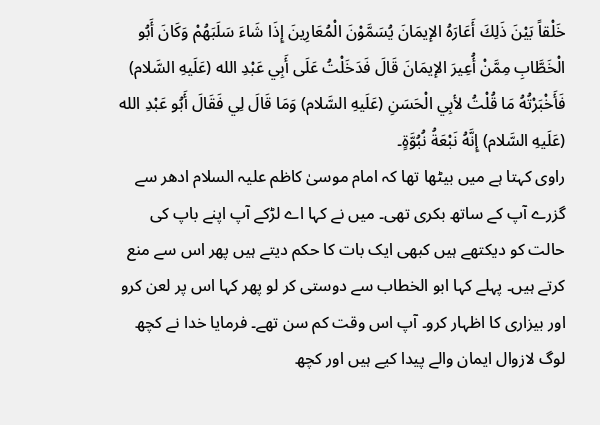خَلْقاً بَيْنَ ذَلِكَ أَعَارَهُ الإيمَانَ يُسَمَّوْنَ الْمُعَارِينَ إِذَا شَاءَ سَلَبَهُمْ وَكَانَ أَبُو الْخَطَّابِ مِمَّنْ أُعِيرَ الإيمَانَ قَالَ فَدَخَلْتُ عَلَى أَبِي عَبْدِ الله (عَلَيهِ السَّلام) فَأَخْبَرْتُهُ مَا قُلْتُ لأبِي الْحَسَنِ (عَلَيهِ السَّلام) وَمَا قَالَ لِي فَقَالَ أَبُو عَبْدِ الله (عَلَيهِ السَّلام) إِنَّهُ نَبْعَةُ نُبُوَّةٍ۔
راوی کہتا ہے میں بیٹھا تھا کہ امام موسیٰ کاظم علیہ السلام ادھر سے گزرے آپ کے ساتھ بکری تھی۔ میں نے کہا اے لڑکے آپ اپنے باپ کی حالت کو دیکتھے ہیں کبھی ایک بات کا حکم دیتے ہیں پھر اس سے منع کرتے ہیں۔ پہلے کہا ابو الخطاب سے دوستی کر لو پھر کہا اس پر لعن کرو اور بیزاری کا اظہار کرو۔ آپ اس وقت کم سن تھے۔ فرمایا خدا نے کچھ لوگ لازوال ایمان والے پیدا کیے ہیں اور کچھ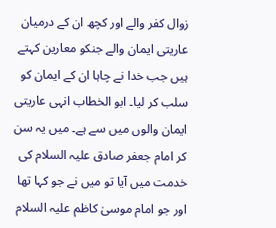زوال کفر والے اور کچھ ان کے درمیان عاریتی ایمان والے جنکو معارین کہتے ہیں جب خدا نے چاہا ان کے ایمان کو سلب کر لیا۔ ابو الخطاب انہی عاریتی ایمان والوں میں سے ہے۔ میں یہ سن کر امام جعفر صادق علیہ السلام کی خدمت میں آیا تو میں نے جو کہا تھا اور جو امام موسیٰ کاظم علیہ السلام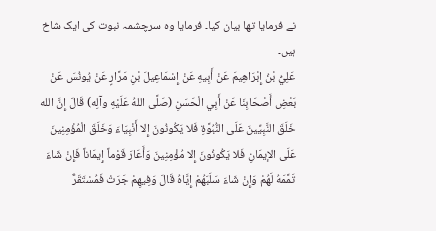نے فرمایا تھا بیان کیا۔ فرمایا وہ سرچشمہ نبوت کی ایک شاخ ہیں۔
عَلِيُّ بْنُ إِبْرَاهِيمَ عَنْ أَبِيهِ عَنْ إِسْمَاعِيلَ بْنِ مَرَّارٍ عَنْ يُونُسَ عَنْ بَعْضِ أَصْحَابِنَا عَنْ أَبِي الْحَسَنِ (صَلَّى اللهُ عَلَيْهِ وآلِه) قَالَ إِنَّ الله خَلَقَ النَّبِيِّينَ عَلَى النُّبُوَّةِ فَلا يَكُونُونَ إِلا أَنْبِيَاءَ وَخَلَقَ الْمُؤْمِنِينَ عَلَى الإيمَانِ فَلا يَكُونُونَ إِلا مُؤْمِنِينَ وَأَعَارَ قَوْماً إِيمَاناً فَإِنْ شَاءَ تَمَّمَهُ لَهُمْ وَإِنْ شَاءَ سَلَبَهُمْ إِيَّاهُ قَالَ وَفِيهِمْ جَرَتْ فَمُسْتَقَرٌّ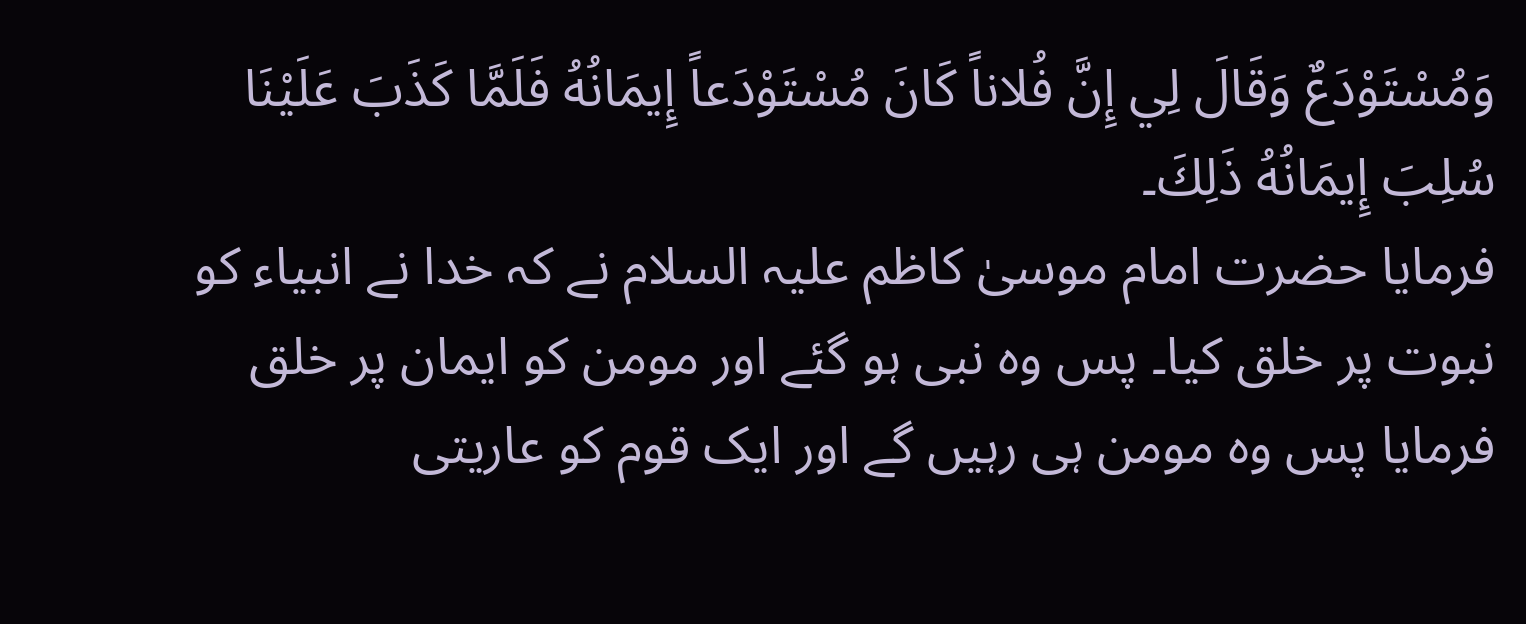وَمُسْتَوْدَعٌ وَقَالَ لِي إِنَّ فُلاناً كَانَ مُسْتَوْدَعاً إِيمَانُهُ فَلَمَّا كَذَبَ عَلَيْنَا سُلِبَ إِيمَانُهُ ذَلِكَ۔
فرمایا حضرت امام موسیٰ کاظم علیہ السلام نے کہ خدا نے انبیاء کو نبوت پر خلق کیا۔ پس وہ نبی ہو گئے اور مومن کو ایمان پر خلق فرمایا پس وہ مومن ہی رہیں گے اور ایک قوم کو عاریتی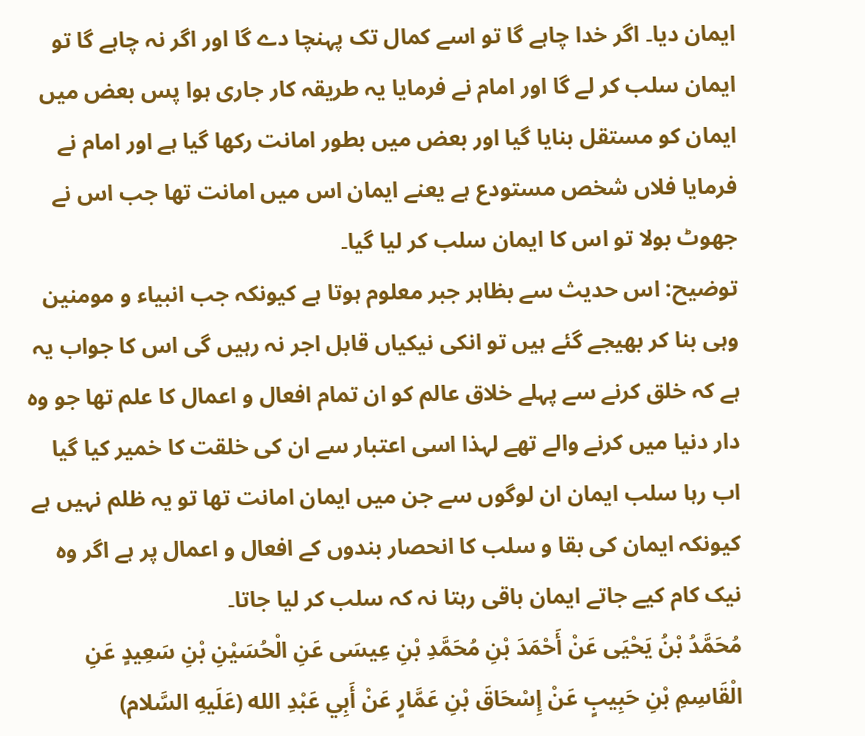ایمان دیا۔ اگر خدا چاہے گا تو اسے کمال تک پہنچا دے گا اور اگر نہ چاہے گا تو ایمان سلب کر لے گا اور امام نے فرمایا یہ طریقہ کار جاری ہوا پس بعض میں ایمان کو مستقل بنایا گیا اور بعض میں بطور امانت رکھا گیا ہے اور امام نے فرمایا فلاں شخص مستودع ہے یعنے ایمان اس میں امانت تھا جب اس نے جھوٹ بولا تو اس کا ایمان سلب کر لیا گیا۔
توضیح: اس حدیث سے بظاہر جبر معلوم ہوتا ہے کیونکہ جب انبیاء و مومنین وہی بنا کر بھیجے گئے ہیں تو انکی نیکیاں قابل اجر نہ رہیں گی اس کا جواب یہ ہے کہ خلق کرنے سے پہلے خلاق عالم کو ان تمام افعال و اعمال کا علم تھا جو وہ دار دنیا میں کرنے والے تھے لہذا اسی اعتبار سے ان کی خلقت کا خمیر کیا گیا اب رہا سلب ایمان ان لوگوں سے جن میں ایمان امانت تھا تو یہ ظلم نہیں ہے کیونکہ ایمان کی بقا و سلب کا انحصار بندوں کے افعال و اعمال پر ہے اگر وہ نیک کام کیے جاتے ایمان باقی رہتا نہ کہ سلب کر لیا جاتا۔
مُحَمَّدُ بْنُ يَحْيَى عَنْ أَحْمَدَ بْنِ مُحَمَّدِ بْنِ عِيسَى عَنِ الْحُسَيْنِ بْنِ سَعِيدٍ عَنِ الْقَاسِمِ بْنِ حَبِيبٍ عَنْ إِسْحَاقَ بْنِ عَمَّارٍ عَنْ أَبِي عَبْدِ الله (عَلَيهِ السَّلام)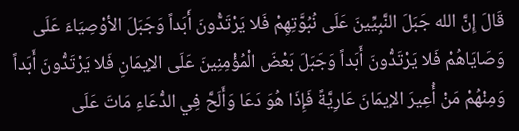قَالَ إِنَّ الله جَبَلَ النَّبِيِّينَ عَلَى نُبُوَّتِهِمْ فَلا يَرْتَدُّونَ أَبَداً وَجَبَلَ الأوْصِيَاءَ عَلَى وَصَايَاهُمْ فَلا يَرْتَدُّونَ أَبَداً وَجَبَلَ بَعْضَ الْمُؤْمِنِينَ عَلَى الإيمَانِ فَلا يَرْتَدُّونَ أَبَداً وَمِنْهُمْ مَنْ أُعِيرَ الإيمَانَ عَارِيَّةً فَإِذَا هُوَ دَعَا وَأَلَحَّ فِي الدُّعَاءِ مَاتَ عَلَى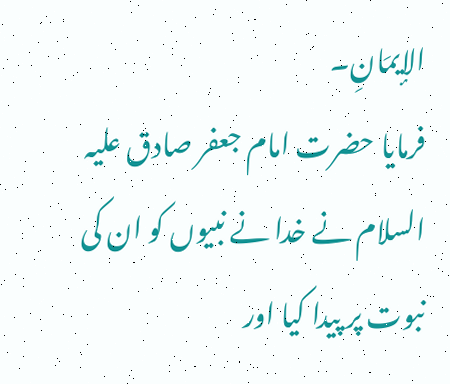الإيمَانِ۔
فرمایا حضرت امام جعفر صادق علیہ السلام نے خدا نے نبیوں کو ان کی نبوت پر پیدا کیا اور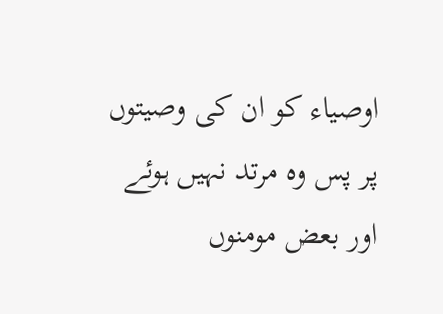اوصیاء کو ان کی وصیتوں پر پس وہ مرتد نہیں ہوئے اور بعض مومنوں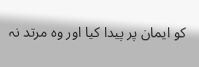کو ایمان پر پیدا کیا اور وہ مرتد نہ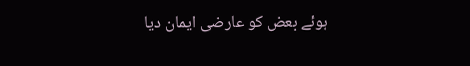ہوئے بعض کو عارضی ایمان دیا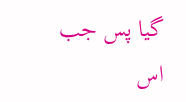گیا پس جب اس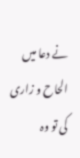نے دعا میں الحاح و زاری کی تو وہ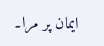ایمان پر مرا۔